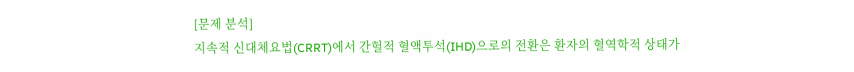[문제 분석]
지속적 신대체요법(CRRT)에서 간헐적 혈액투석(IHD)으로의 전환은 환자의 혈역학적 상태가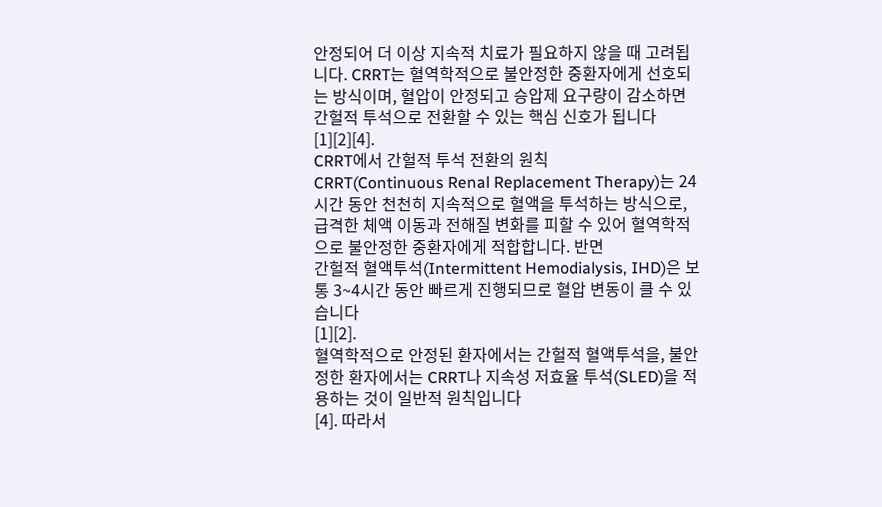안정되어 더 이상 지속적 치료가 필요하지 않을 때 고려됩니다. CRRT는 혈역학적으로 불안정한 중환자에게 선호되는 방식이며, 혈압이 안정되고 승압제 요구량이 감소하면 간헐적 투석으로 전환할 수 있는 핵심 신호가 됩니다
[1][2][4].
CRRT에서 간헐적 투석 전환의 원칙
CRRT(Continuous Renal Replacement Therapy)는 24시간 동안 천천히 지속적으로 혈액을 투석하는 방식으로, 급격한 체액 이동과 전해질 변화를 피할 수 있어 혈역학적으로 불안정한 중환자에게 적합합니다. 반면
간헐적 혈액투석(Intermittent Hemodialysis, IHD)은 보통 3~4시간 동안 빠르게 진행되므로 혈압 변동이 클 수 있습니다
[1][2].
혈역학적으로 안정된 환자에서는 간헐적 혈액투석을, 불안정한 환자에서는 CRRT나 지속성 저효율 투석(SLED)을 적용하는 것이 일반적 원칙입니다
[4]. 따라서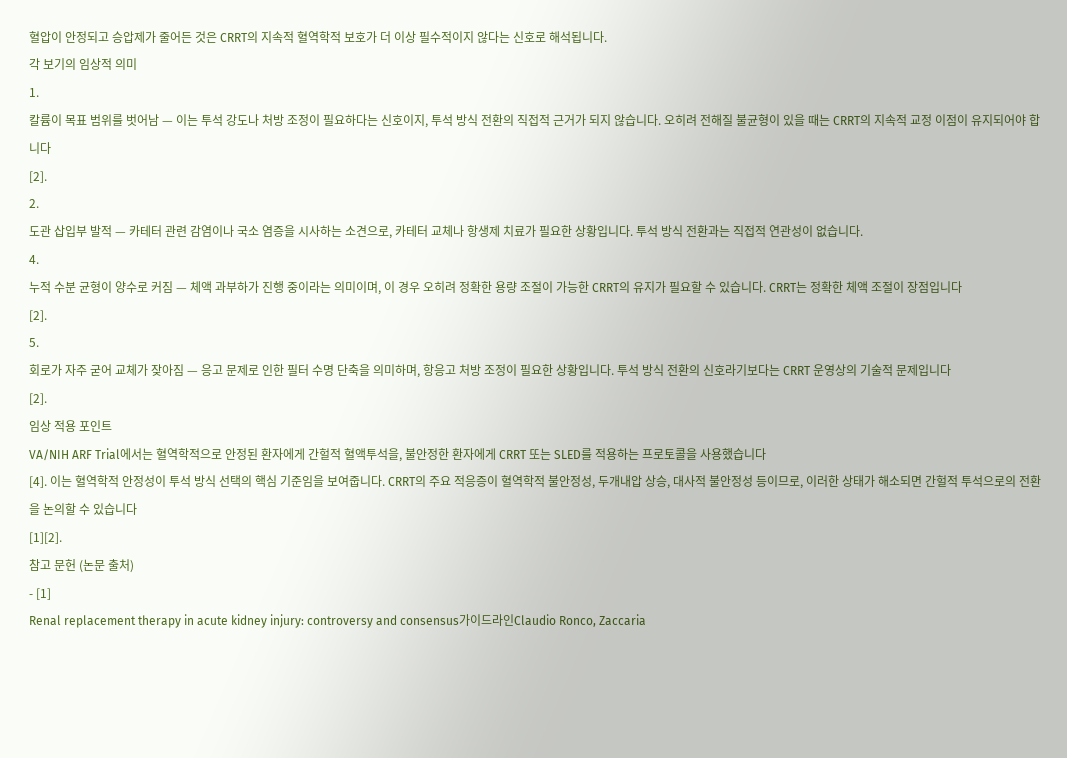혈압이 안정되고 승압제가 줄어든 것은 CRRT의 지속적 혈역학적 보호가 더 이상 필수적이지 않다는 신호로 해석됩니다.
각 보기의 임상적 의미
1.
칼륨이 목표 범위를 벗어남 — 이는 투석 강도나 처방 조정이 필요하다는 신호이지, 투석 방식 전환의 직접적 근거가 되지 않습니다. 오히려 전해질 불균형이 있을 때는 CRRT의 지속적 교정 이점이 유지되어야 합니다
[2].
2.
도관 삽입부 발적 — 카테터 관련 감염이나 국소 염증을 시사하는 소견으로, 카테터 교체나 항생제 치료가 필요한 상황입니다. 투석 방식 전환과는 직접적 연관성이 없습니다.
4.
누적 수분 균형이 양수로 커짐 — 체액 과부하가 진행 중이라는 의미이며, 이 경우 오히려 정확한 용량 조절이 가능한 CRRT의 유지가 필요할 수 있습니다. CRRT는 정확한 체액 조절이 장점입니다
[2].
5.
회로가 자주 굳어 교체가 잦아짐 — 응고 문제로 인한 필터 수명 단축을 의미하며, 항응고 처방 조정이 필요한 상황입니다. 투석 방식 전환의 신호라기보다는 CRRT 운영상의 기술적 문제입니다
[2].
임상 적용 포인트
VA/NIH ARF Trial에서는 혈역학적으로 안정된 환자에게 간헐적 혈액투석을, 불안정한 환자에게 CRRT 또는 SLED를 적용하는 프로토콜을 사용했습니다
[4]. 이는 혈역학적 안정성이 투석 방식 선택의 핵심 기준임을 보여줍니다. CRRT의 주요 적응증이 혈역학적 불안정성, 두개내압 상승, 대사적 불안정성 등이므로, 이러한 상태가 해소되면 간헐적 투석으로의 전환을 논의할 수 있습니다
[1][2].
참고 문헌 (논문 출처)
- [1]
Renal replacement therapy in acute kidney injury: controversy and consensus가이드라인Claudio Ronco, Zaccaria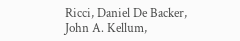Ricci, Daniel De Backer, John A. Kellum,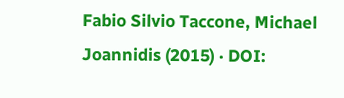Fabio Silvio Taccone, Michael Joannidis (2015) · DOI: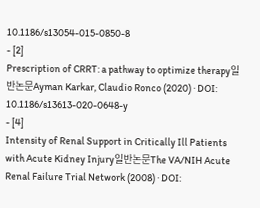10.1186/s13054-015-0850-8
- [2]
Prescription of CRRT: a pathway to optimize therapy일반논문Ayman Karkar, Claudio Ronco (2020) · DOI: 10.1186/s13613-020-0648-y
- [4]
Intensity of Renal Support in Critically Ill Patients with Acute Kidney Injury일반논문The VA/NIH Acute Renal Failure Trial Network (2008) · DOI: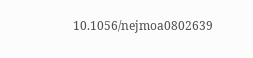10.1056/nejmoa0802639